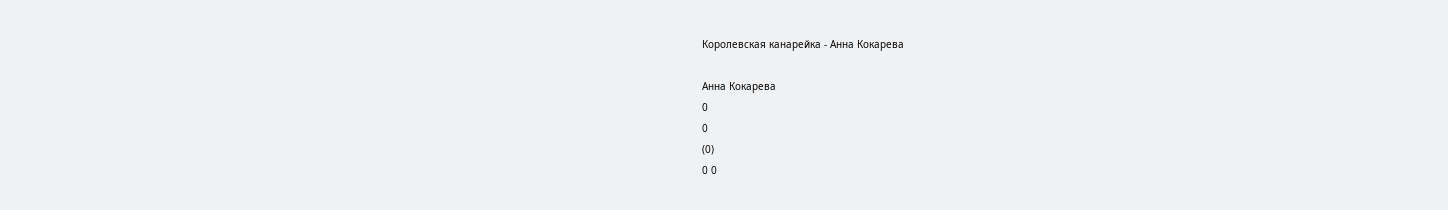Королевская канарейка - Анна Кокарева

Анна Кокарева
0
0
(0)
0 0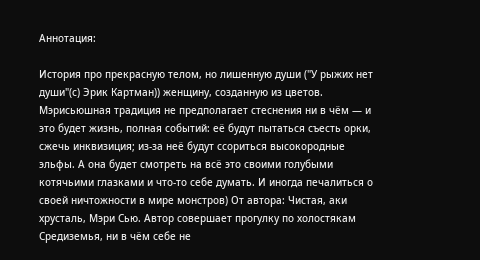Аннотация:

История про прекрасную телом, но лишенную души ("У рыжих нет души"(с) Эрик Картман)) женщину, созданную из цветов. Мэрисьюшная традиция не предполагает стеснения ни в чём — и это будет жизнь, полная событий: её будут пытаться съесть орки, сжечь инквизиция; из-за неё будут ссориться высокородные эльфы. А она будет смотреть на всё это своими голубыми котячьими глазками и что-то себе думать. И иногда печалиться о своей ничтожности в мире монстров) От автора: Чистая, аки хрусталь, Мэри Сью. Автор совершает прогулку по холостякам Средиземья, ни в чём себе не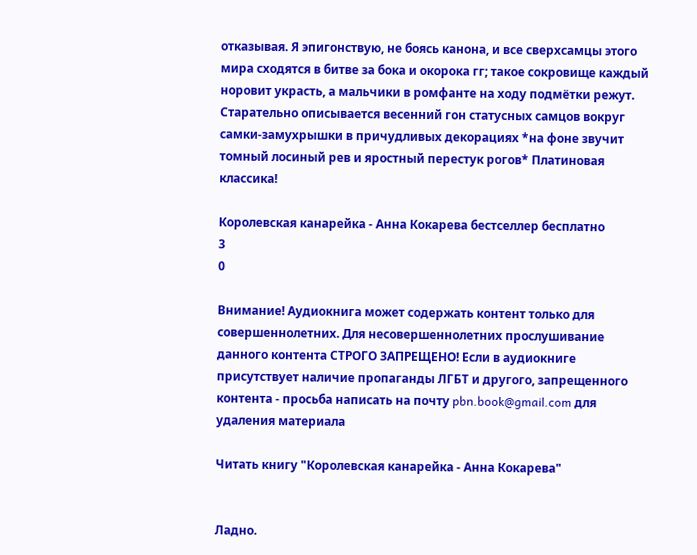отказывая. Я эпигонствую, не боясь канона, и все сверхсамцы этого мира сходятся в битве за бока и окорока гг; такое сокровище каждый норовит украсть, а мальчики в ромфанте на ходу подмётки режут. Старательно описывается весенний гон статусных самцов вокруг самки-замухрышки в причудливых декорациях *на фоне звучит томный лосиный рев и яростный перестук рогов* Платиновая классика!

Королевская канарейка - Анна Кокарева бестселлер бесплатно
3
0

Внимание! Аудиокнига может содержать контент только для совершеннолетних. Для несовершеннолетних прослушивание данного контента СТРОГО ЗАПРЕЩЕНО! Если в аудиокниге присутствует наличие пропаганды ЛГБТ и другого, запрещенного контента - просьба написать на почту pbn.book@gmail.com для удаления материала

Читать книгу "Королевская канарейка - Анна Кокарева"


Ладно.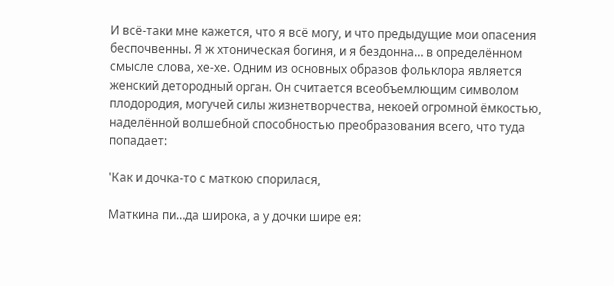И всё-таки мне кажется, что я всё могу, и что предыдущие мои опасения беспочвенны. Я ж хтоническая богиня, и я бездонна… в определённом смысле слова, хе-хе. Одним из основных образов фольклора является женский детородный орган. Он считается всеобъемлющим символом плодородия, могучей силы жизнетворчества, некоей огромной ёмкостью, наделённой волшебной способностью преобразования всего, что туда попадает:

'Как и дочка-то с маткою спорилася,

Маткина пи…да широка, а у дочки шире ея: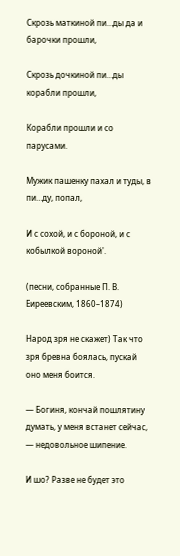Скрозь маткиной пи…ды да и барочки прошли,

Скрозь дочкиной пи…ды корабли прошли,

Корабли прошли и со парусами.

Мужик пашенку пахал и туды, в пи…ду, попал,

И с сохой, и с бороной, и с кобылкой вороной'.

(песни, собранные П. В. Еиреевским, 1860–1874)

Народ зря не скажет) Так что зря бревна боялась, пускай оно меня боится.

— Богиня, кончай пошлятину думать, у меня встанет сейчас, — недовольное шипение.

И шо? Разве не будет это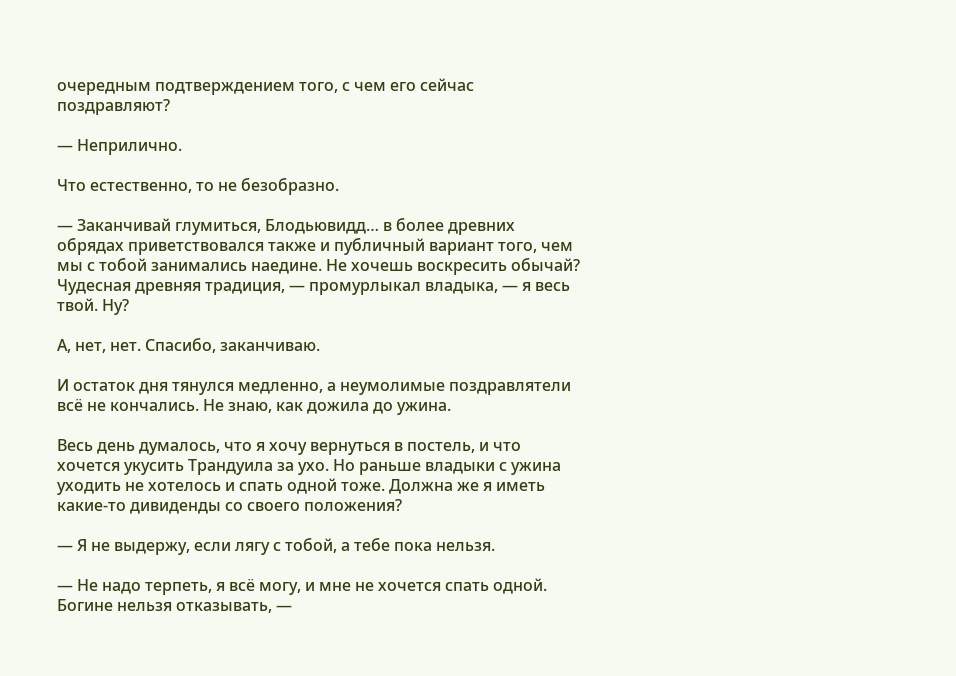очередным подтверждением того, с чем его сейчас поздравляют?

— Неприлично.

Что естественно, то не безобразно.

— Заканчивай глумиться, Блодьювидд… в более древних обрядах приветствовался также и публичный вариант того, чем мы с тобой занимались наедине. Не хочешь воскресить обычай? Чудесная древняя традиция, — промурлыкал владыка, — я весь твой. Ну?

А, нет, нет. Спасибо, заканчиваю.

И остаток дня тянулся медленно, а неумолимые поздравлятели всё не кончались. Не знаю, как дожила до ужина.

Весь день думалось, что я хочу вернуться в постель, и что хочется укусить Трандуила за ухо. Но раньше владыки с ужина уходить не хотелось и спать одной тоже. Должна же я иметь какие-то дивиденды со своего положения?

— Я не выдержу, если лягу с тобой, а тебе пока нельзя.

— Не надо терпеть, я всё могу, и мне не хочется спать одной. Богине нельзя отказывать, —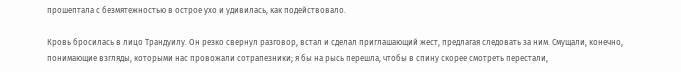прошептала с безмятежностью в острое ухо и удивилась, как подействовало.

Кровь бросилась в лицо Трандуилу. Он резко свернул разговор, встал и сделал приглашающий жест, предлагая следовать за ним. Смущали, конечно, понимающие взгляды, которыми нас провожали сотрапезники; я бы на рысь перешла, чтобы в спину скорее смотреть перестали,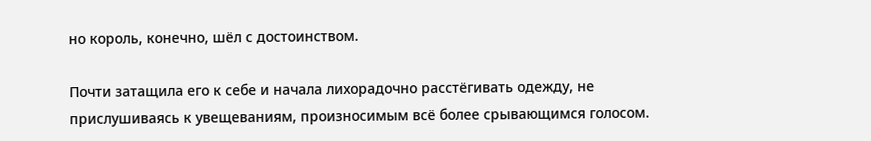но король, конечно, шёл с достоинством.

Почти затащила его к себе и начала лихорадочно расстёгивать одежду, не прислушиваясь к увещеваниям, произносимым всё более срывающимся голосом.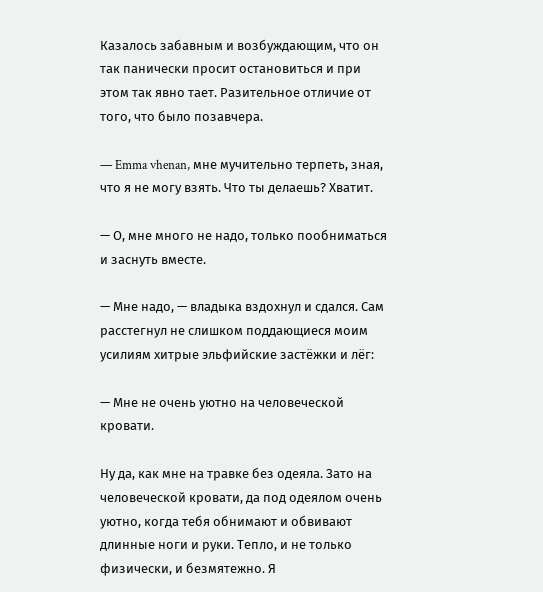Казалось забавным и возбуждающим, что он так панически просит остановиться и при этом так явно тает. Разительное отличие от того, что было позавчера.

— Emma vhenan, мне мучительно терпеть, зная, что я не могу взять. Что ты делаешь? Хватит.

— О, мне много не надо, только пообниматься и заснуть вместе.

— Мне надо, — владыка вздохнул и сдался. Сам расстегнул не слишком поддающиеся моим усилиям хитрые эльфийские застёжки и лёг:

— Мне не очень уютно на человеческой кровати.

Ну да, как мне на травке без одеяла. Зато на человеческой кровати, да под одеялом очень уютно, когда тебя обнимают и обвивают длинные ноги и руки. Тепло, и не только физически, и безмятежно. Я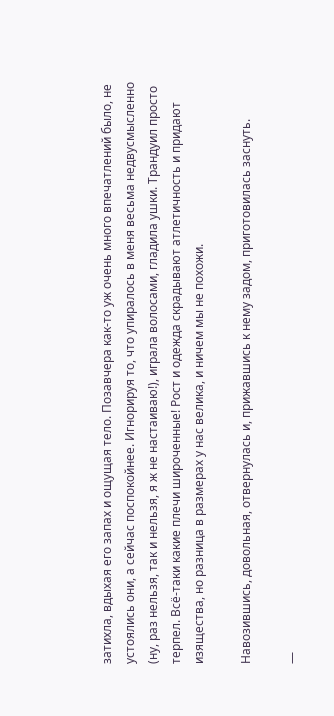затихла, вдыхая его запах и ощущая тело. Позавчера как-то уж очень много впечатлений было, не устоялись они, а сейчас поспокойнее. Игнорируя то, что упиралось в меня весьма недвусмысленно (ну, раз нельзя, так и нельзя, я ж не настаиваю!), играла волосами, гладила ушки. Трандуил просто терпел. Всё-таки какие плечи широченные! Рост и одежда скрадывают атлетичность и придают изящества, но разница в размерах у нас велика, и ничем мы не похожи.

Навозившись, довольная, отвернулась и, прижавшись к нему задом, приготовилась заснуть.

—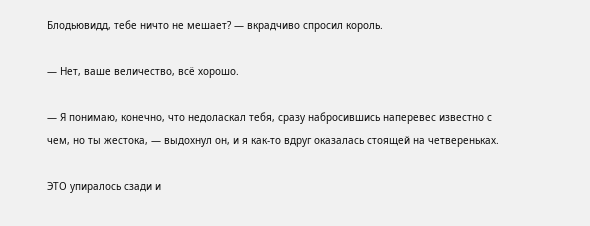Блодьювидд, тебе ничто не мешает? — вкрадчиво спросил король.

— Нет, ваше величество, всё хорошо.

— Я понимаю, конечно, что недоласкал тебя, сразу набросившись наперевес известно с чем, но ты жестока, — выдохнул он, и я как-то вдруг оказалась стоящей на четвереньках.

ЭТО упиралось сзади и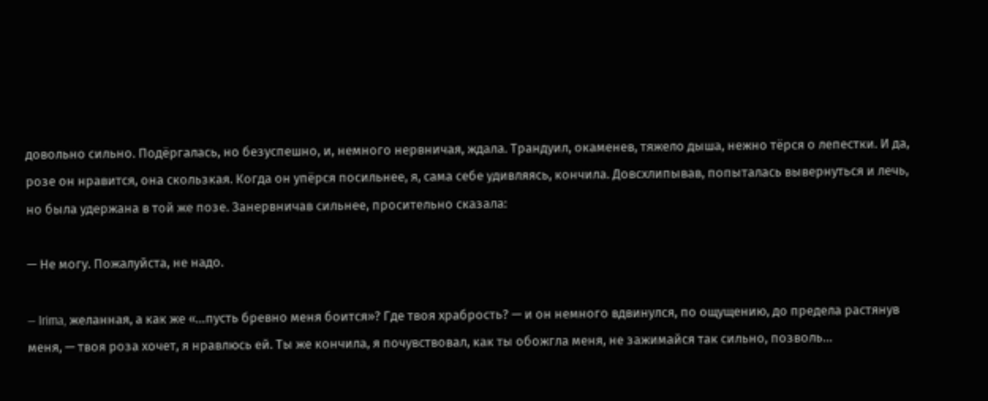довольно сильно. Подёргалась, но безуспешно, и, немного нервничая, ждала. Трандуил, окаменев, тяжело дыша, нежно тёрся о лепестки. И да, розе он нравится, она скользкая. Когда он упёрся посильнее, я, сама себе удивляясь, кончила. Довсхлипывав, попыталась вывернуться и лечь, но была удержана в той же позе. Занервничав сильнее, просительно сказала:

— Не могу. Пожалуйста, не надо.

— Irima, желанная, а как же «…пусть бревно меня боится»? Где твоя храбрость? — и он немного вдвинулся, по ощущению, до предела растянув меня, — твоя роза хочет, я нравлюсь ей. Ты же кончила, я почувствовал, как ты обожгла меня, не зажимайся так сильно, позволь…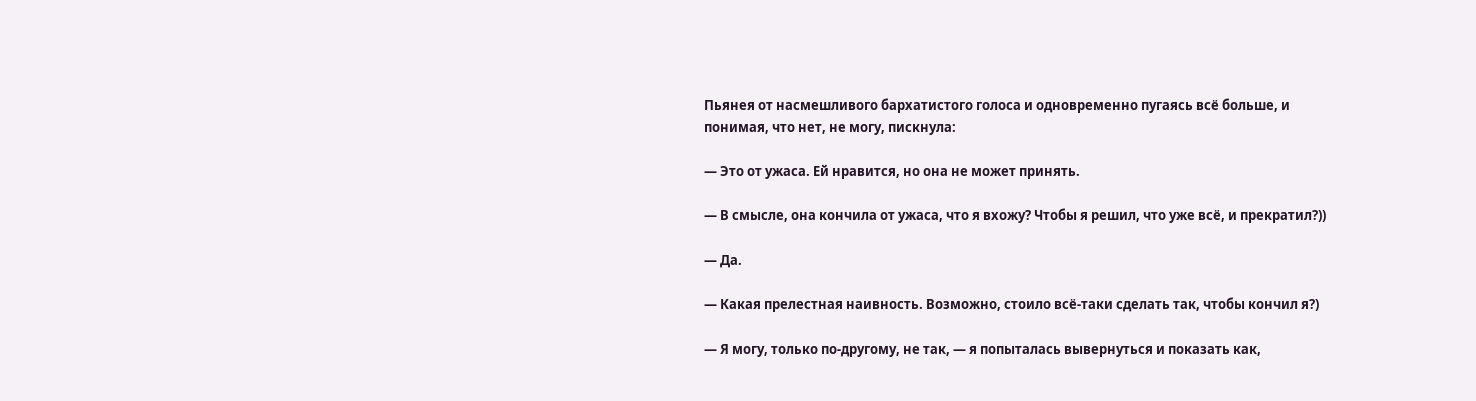Пьянея от насмешливого бархатистого голоса и одновременно пугаясь всё больше, и понимая, что нет, не могу, пискнула:

— Это от ужаса. Ей нравится, но она не может принять.

— В смысле, она кончила от ужаса, что я вхожу? Чтобы я решил, что уже всё, и прекратил?))

— Да.

— Какая прелестная наивность. Возможно, стоило всё-таки сделать так, чтобы кончил я?)

— Я могу, только по-другому, не так, — я попыталась вывернуться и показать как,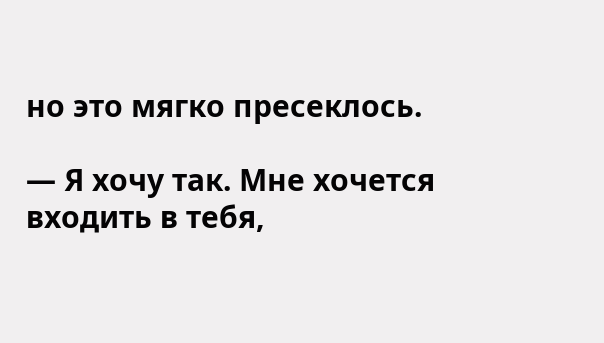но это мягко пресеклось.

— Я хочу так. Мне хочется входить в тебя,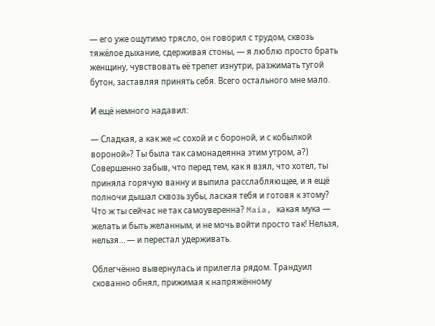— его уже ощутимо трясло, он говорил с трудом, сквозь тяжёлое дыхание, сдерживая стоны, — я люблю просто брать женщину, чувствовать её трепет изнутри, разжимать тугой бутон, заставляя принять себя. Всего остального мне мало.

И ещё немного надавил:

— Сладкая, а как же «с сохой и с бороной, и с кобылкой вороной»? Ты была так самонадеянна этим утром, а?) Совершенно забыв, что перед тем, как я взял, что хотел, ты приняла горячую ванну и выпила расслабляющее, и я ещё полночи дышал сквозь зубы, лаская тебя и готовя к этому? Что ж ты сейчас не так самоуверенна? Maia, какая мука — желать и быть желанным, и не мочь войти просто так! Нельзя, нельзя… — и перестал удерживать.

Облегчённо вывернулась и прилегла рядом. Трандуил скованно обнял, прижимая к напряжённому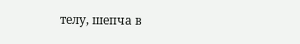телу, шепча в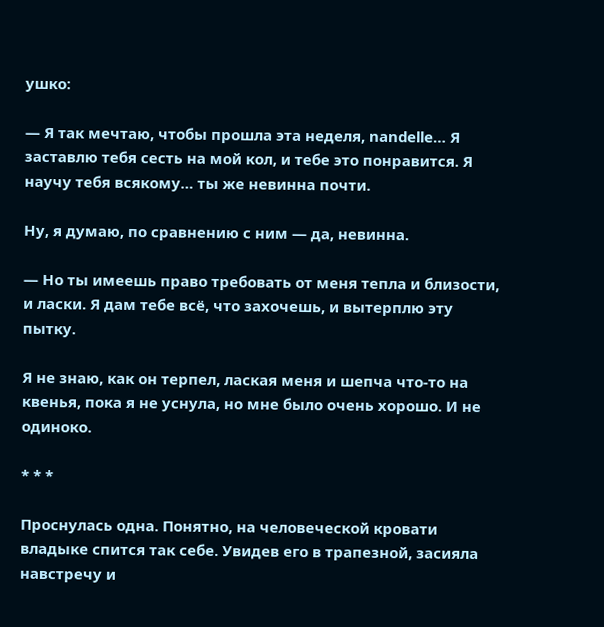ушко:

— Я так мечтаю, чтобы прошла эта неделя, nandelle… Я заставлю тебя сесть на мой кол, и тебе это понравится. Я научу тебя всякому… ты же невинна почти.

Ну, я думаю, по сравнению с ним — да, невинна.

— Но ты имеешь право требовать от меня тепла и близости, и ласки. Я дам тебе всё, что захочешь, и вытерплю эту пытку.

Я не знаю, как он терпел, лаская меня и шепча что-то на квенья, пока я не уснула, но мне было очень хорошо. И не одиноко.

* * *

Проснулась одна. Понятно, на человеческой кровати владыке спится так себе. Увидев его в трапезной, засияла навстречу и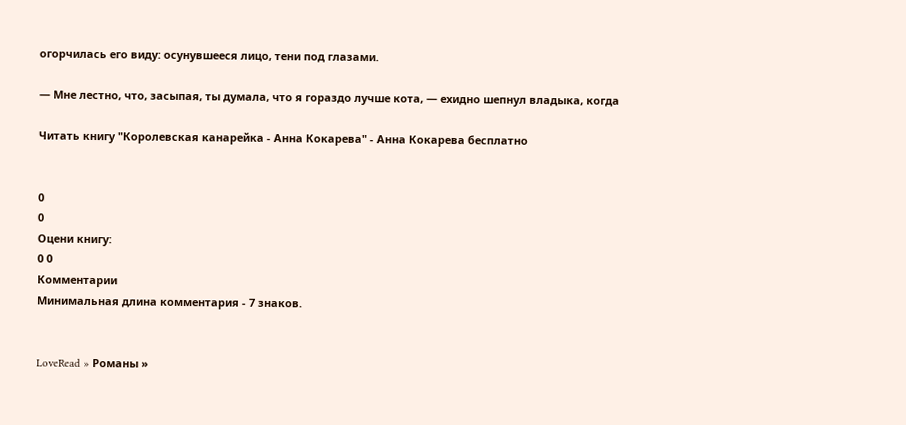огорчилась его виду: осунувшееся лицо, тени под глазами.

— Мне лестно, что, засыпая, ты думала, что я гораздо лучше кота, — ехидно шепнул владыка, когда

Читать книгу "Королевская канарейка - Анна Кокарева" - Анна Кокарева бесплатно


0
0
Оцени книгу:
0 0
Комментарии
Минимальная длина комментария - 7 знаков.


LoveRead » Романы »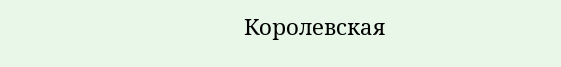Королевская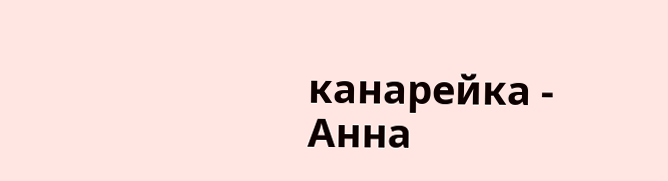канарейка - Анна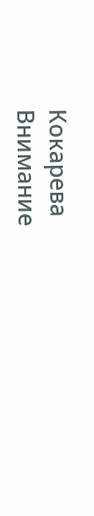Кокарева
Внимание